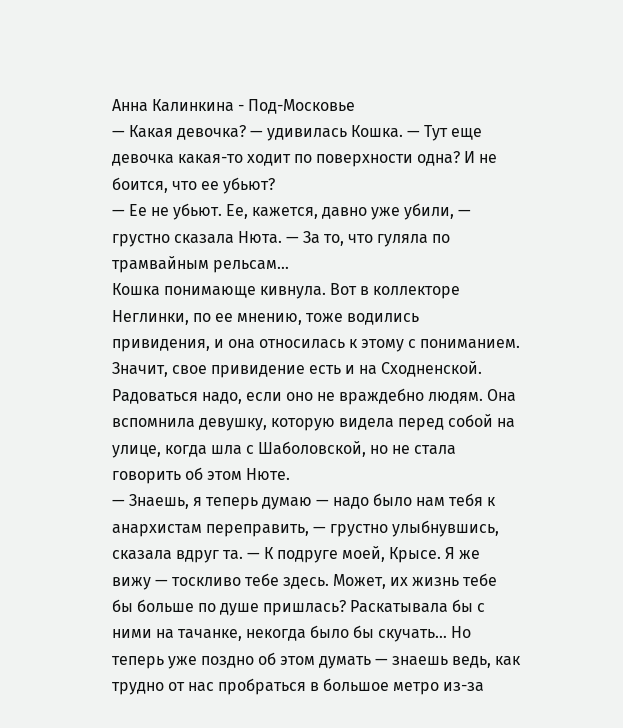Анна Калинкина - Под-Московье
— Какая девочка? — удивилась Кошка. — Тут еще девочка какая-то ходит по поверхности одна? И не боится, что ее убьют?
— Ее не убьют. Ее, кажется, давно уже убили, — грустно сказала Нюта. — За то, что гуляла по трамвайным рельсам…
Кошка понимающе кивнула. Вот в коллекторе Неглинки, по ее мнению, тоже водились привидения, и она относилась к этому с пониманием. Значит, свое привидение есть и на Сходненской. Радоваться надо, если оно не враждебно людям. Она вспомнила девушку, которую видела перед собой на улице, когда шла с Шаболовской, но не стала говорить об этом Нюте.
— Знаешь, я теперь думаю — надо было нам тебя к анархистам переправить, — грустно улыбнувшись, сказала вдруг та. — К подруге моей, Крысе. Я же вижу — тоскливо тебе здесь. Может, их жизнь тебе бы больше по душе пришлась? Раскатывала бы с ними на тачанке, некогда было бы скучать… Но теперь уже поздно об этом думать — знаешь ведь, как трудно от нас пробраться в большое метро из-за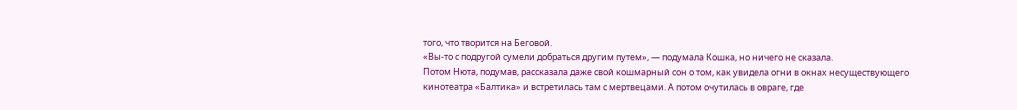того, что творится на Беговой.
«Вы-то с подругой сумели добраться другим путем», — подумала Кошка, но ничего не сказала.
Потом Нюта, подумав, рассказала даже свой кошмарный сон о том, как увидела огни в окнах несуществующего кинотеатра «Балтика» и встретилась там с мертвецами. А потом очутилась в овраге, где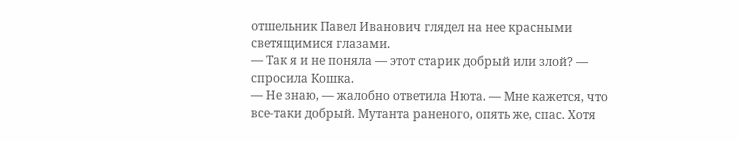отшельник Павел Иванович глядел на нее красными светящимися глазами.
— Так я и не поняла — этот старик добрый или злой? — спросила Кошка.
— Не знаю, — жалобно ответила Нюта. — Мне кажется, что все-таки добрый. Мутанта раненого, опять же, спас. Хотя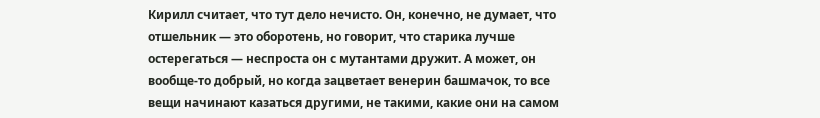Кирилл считает, что тут дело нечисто. Он, конечно, не думает, что отшельник — это оборотень, но говорит, что старика лучше остерегаться — неспроста он с мутантами дружит. А может, он вообще-то добрый, но когда зацветает венерин башмачок, то все вещи начинают казаться другими, не такими, какие они на самом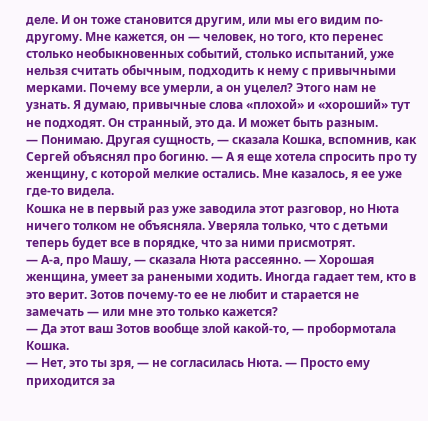деле. И он тоже становится другим, или мы его видим по-другому. Мне кажется, он — человек, но того, кто перенес столько необыкновенных событий, столько испытаний, уже нельзя считать обычным, подходить к нему с привычными мерками. Почему все умерли, а он уцелел? Этого нам не узнать. Я думаю, привычные слова «плохой» и «хороший» тут не подходят. Он странный, это да. И может быть разным.
— Понимаю. Другая сущность, — сказала Кошка, вспомнив, как Сергей объяснял про богиню. — А я еще хотела спросить про ту женщину, с которой мелкие остались. Мне казалось, я ее уже где-то видела.
Кошка не в первый раз уже заводила этот разговор, но Нюта ничего толком не объясняла. Уверяла только, что с детьми теперь будет все в порядке, что за ними присмотрят.
— А-а, про Машу, — сказала Нюта рассеянно. — Хорошая женщина, умеет за ранеными ходить. Иногда гадает тем, кто в это верит. Зотов почему-то ее не любит и старается не замечать — или мне это только кажется?
— Да этот ваш Зотов вообще злой какой-то, — пробормотала Кошка.
— Нет, это ты зря, — не согласилась Нюта. — Просто ему приходится за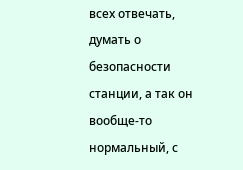всех отвечать, думать о безопасности станции, а так он вообще-то нормальный, с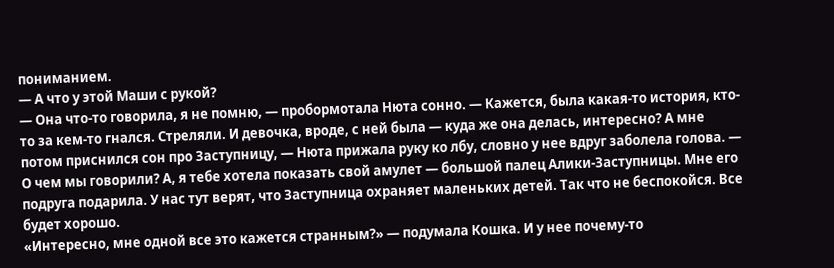пониманием.
— А что у этой Маши с рукой?
— Она что-то говорила, я не помню, — пробормотала Нюта сонно. — Кажется, была какая-то история, кто-то за кем-то гнался. Стреляли. И девочка, вроде, с ней была — куда же она делась, интересно? А мне потом приснился сон про Заступницу, — Нюта прижала руку ко лбу, словно у нее вдруг заболела голова. — О чем мы говорили? А, я тебе хотела показать свой амулет — большой палец Алики-Заступницы. Мне его подруга подарила. У нас тут верят, что Заступница охраняет маленьких детей. Так что не беспокойся. Все будет хорошо.
«Интересно, мне одной все это кажется странным?» — подумала Кошка. И у нее почему-то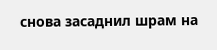снова засаднил шрам на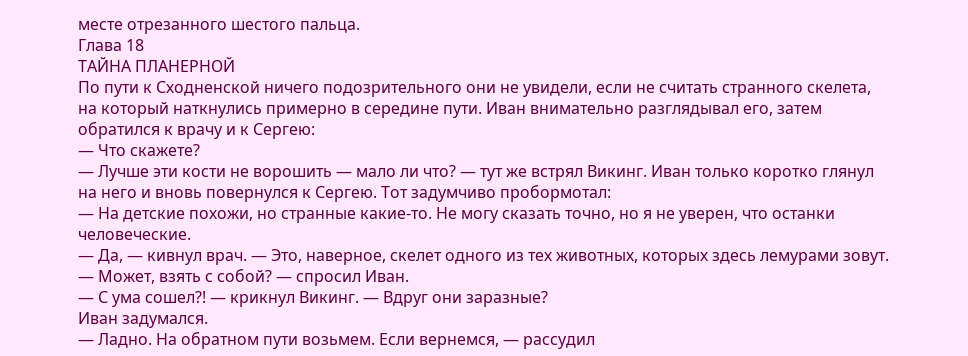месте отрезанного шестого пальца.
Глава 18
ТАЙНА ПЛАНЕРНОЙ
По пути к Сходненской ничего подозрительного они не увидели, если не считать странного скелета, на который наткнулись примерно в середине пути. Иван внимательно разглядывал его, затем обратился к врачу и к Сергею:
— Что скажете?
— Лучше эти кости не ворошить — мало ли что? — тут же встрял Викинг. Иван только коротко глянул на него и вновь повернулся к Сергею. Тот задумчиво пробормотал:
— На детские похожи, но странные какие-то. Не могу сказать точно, но я не уверен, что останки человеческие.
— Да, — кивнул врач. — Это, наверное, скелет одного из тех животных, которых здесь лемурами зовут.
— Может, взять с собой? — спросил Иван.
— С ума сошел?! — крикнул Викинг. — Вдруг они заразные?
Иван задумался.
— Ладно. На обратном пути возьмем. Если вернемся, — рассудил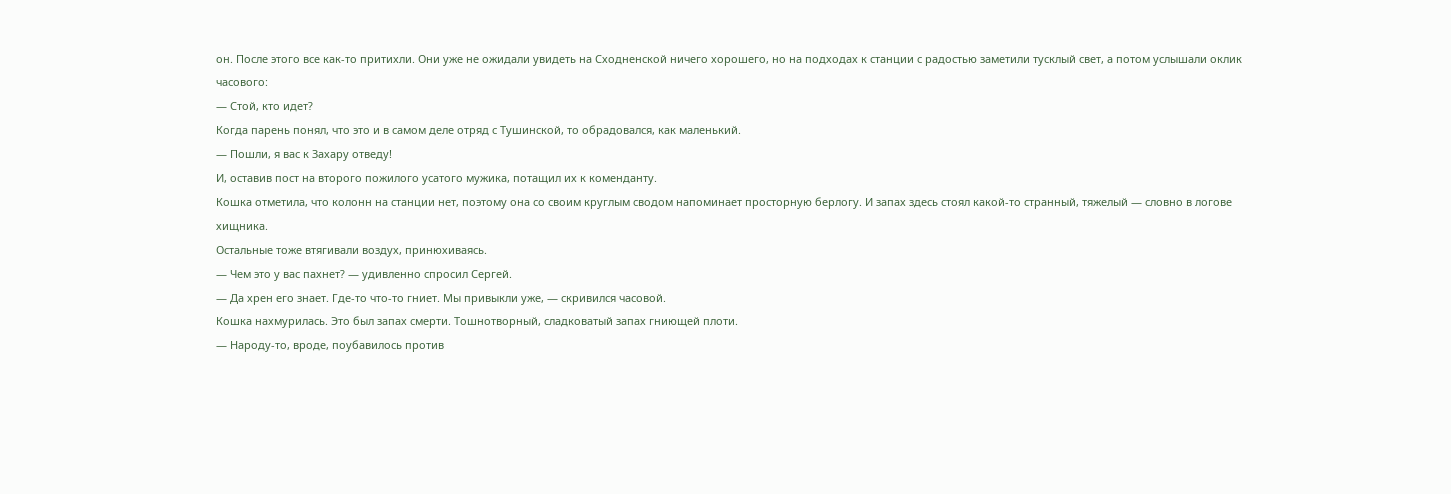он. После этого все как-то притихли. Они уже не ожидали увидеть на Сходненской ничего хорошего, но на подходах к станции с радостью заметили тусклый свет, а потом услышали оклик часового:
— Стой, кто идет?
Когда парень понял, что это и в самом деле отряд с Тушинской, то обрадовался, как маленький.
— Пошли, я вас к Захару отведу!
И, оставив пост на второго пожилого усатого мужика, потащил их к коменданту.
Кошка отметила, что колонн на станции нет, поэтому она со своим круглым сводом напоминает просторную берлогу. И запах здесь стоял какой-то странный, тяжелый — словно в логове хищника.
Остальные тоже втягивали воздух, принюхиваясь.
— Чем это у вас пахнет? — удивленно спросил Сергей.
— Да хрен его знает. Где-то что-то гниет. Мы привыкли уже, — скривился часовой.
Кошка нахмурилась. Это был запах смерти. Тошнотворный, сладковатый запах гниющей плоти.
— Народу-то, вроде, поубавилось против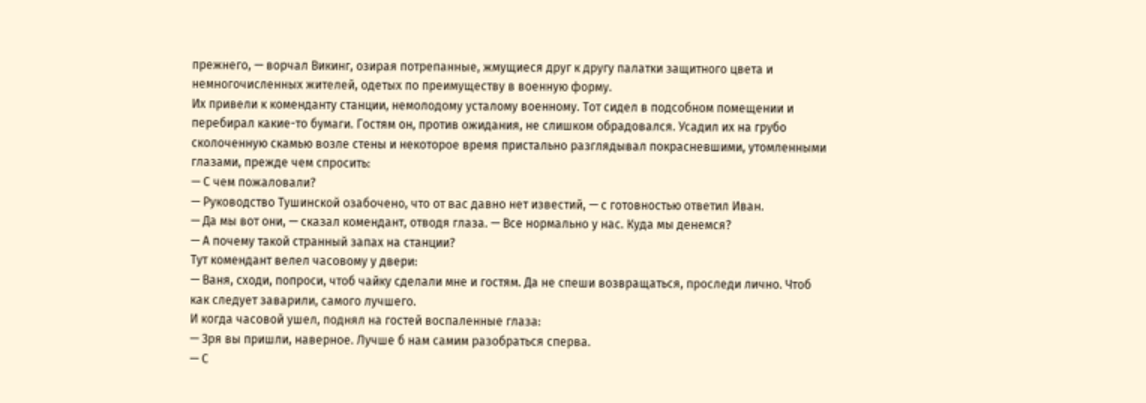прежнего, — ворчал Викинг, озирая потрепанные, жмущиеся друг к другу палатки защитного цвета и немногочисленных жителей, одетых по преимуществу в военную форму.
Их привели к коменданту станции, немолодому усталому военному. Тот сидел в подсобном помещении и перебирал какие-то бумаги. Гостям он, против ожидания, не слишком обрадовался. Усадил их на грубо сколоченную скамью возле стены и некоторое время пристально разглядывал покрасневшими, утомленными глазами, прежде чем спросить:
— С чем пожаловали?
— Руководство Тушинской озабочено, что от вас давно нет известий, — с готовностью ответил Иван.
— Да мы вот они, — сказал комендант, отводя глаза. — Все нормально у нас. Куда мы денемся?
— А почему такой странный запах на станции?
Тут комендант велел часовому у двери:
— Ваня, сходи, попроси, чтоб чайку сделали мне и гостям. Да не спеши возвращаться, проследи лично. Чтоб как следует заварили, самого лучшего.
И когда часовой ушел, поднял на гостей воспаленные глаза:
— Зря вы пришли, наверное. Лучше б нам самим разобраться сперва.
— С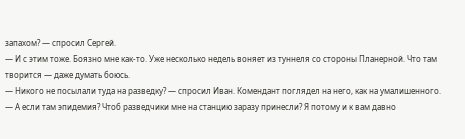запахом? — спросил Сергей.
— И с этим тоже. Боязно мне как-то. Уже несколько недель воняет из туннеля со стороны Планерной. Что там творится — даже думать боюсь.
— Никого не посылали туда на разведку? — спросил Иван. Комендант поглядел на него, как на умалишенного.
— А если там эпидемия? Чтоб разведчики мне на станцию заразу принесли? Я потому и к вам давно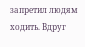запретил людям ходить. Вдруг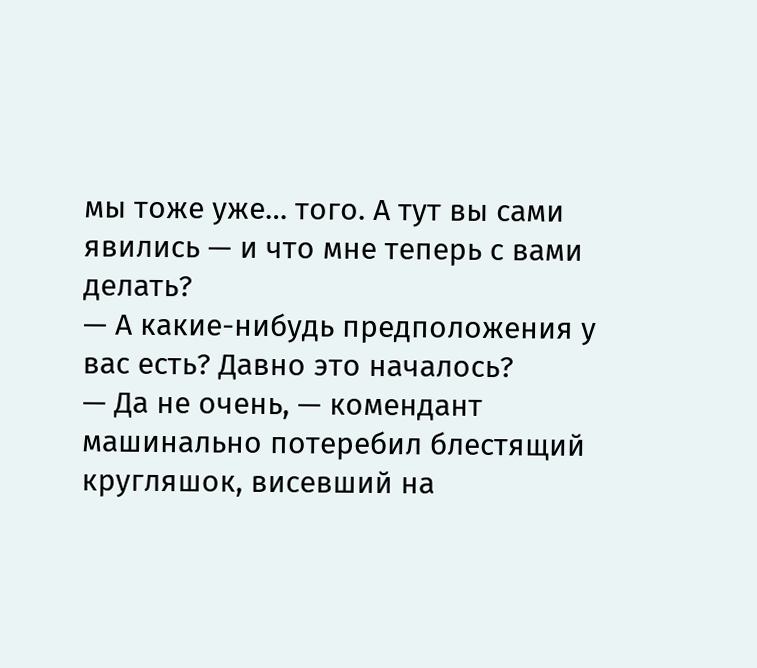мы тоже уже… того. А тут вы сами явились — и что мне теперь с вами делать?
— А какие-нибудь предположения у вас есть? Давно это началось?
— Да не очень, — комендант машинально потеребил блестящий кругляшок, висевший на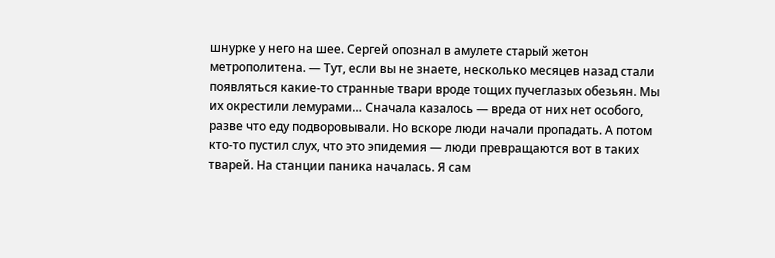шнурке у него на шее. Сергей опознал в амулете старый жетон метрополитена. — Тут, если вы не знаете, несколько месяцев назад стали появляться какие-то странные твари вроде тощих пучеглазых обезьян. Мы их окрестили лемурами… Сначала казалось — вреда от них нет особого, разве что еду подворовывали. Но вскоре люди начали пропадать. А потом кто-то пустил слух, что это эпидемия — люди превращаются вот в таких тварей. На станции паника началась. Я сам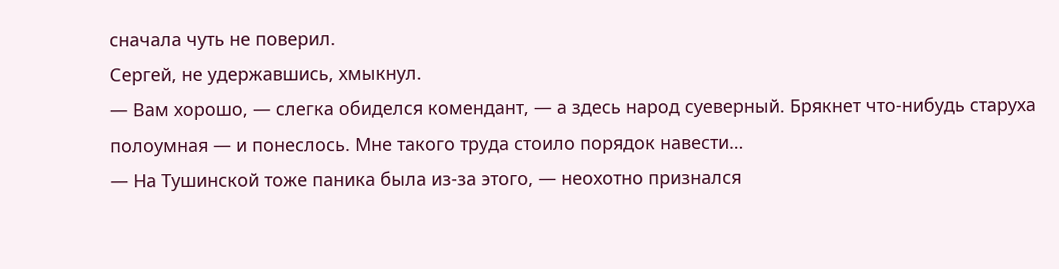сначала чуть не поверил.
Сергей, не удержавшись, хмыкнул.
— Вам хорошо, — слегка обиделся комендант, — а здесь народ суеверный. Брякнет что-нибудь старуха полоумная — и понеслось. Мне такого труда стоило порядок навести…
— На Тушинской тоже паника была из-за этого, — неохотно признался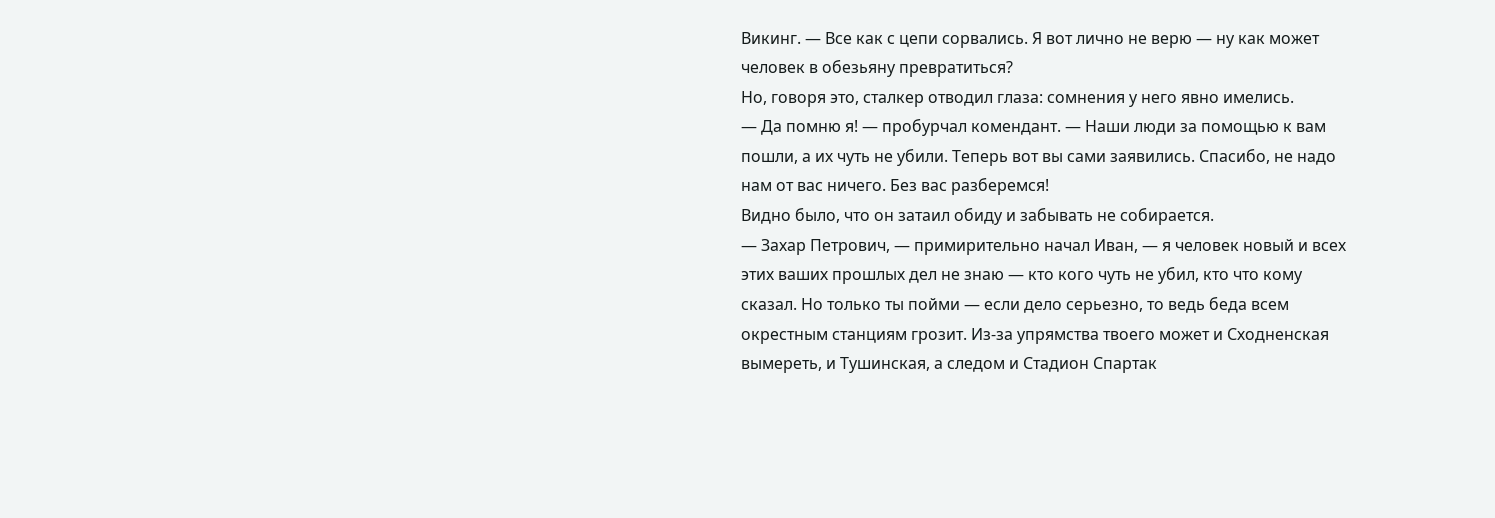Викинг. — Все как с цепи сорвались. Я вот лично не верю — ну как может человек в обезьяну превратиться?
Но, говоря это, сталкер отводил глаза: сомнения у него явно имелись.
— Да помню я! — пробурчал комендант. — Наши люди за помощью к вам пошли, а их чуть не убили. Теперь вот вы сами заявились. Спасибо, не надо нам от вас ничего. Без вас разберемся!
Видно было, что он затаил обиду и забывать не собирается.
— Захар Петрович, — примирительно начал Иван, — я человек новый и всех этих ваших прошлых дел не знаю — кто кого чуть не убил, кто что кому сказал. Но только ты пойми — если дело серьезно, то ведь беда всем окрестным станциям грозит. Из-за упрямства твоего может и Сходненская вымереть, и Тушинская, а следом и Стадион Спартак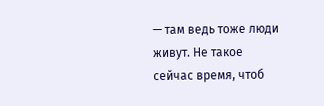— там ведь тоже люди живут. Не такое сейчас время, чтоб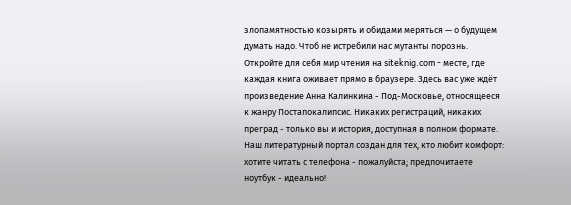злопамятностью козырять и обидами меряться — о будущем думать надо. Чтоб не истребили нас мутанты порознь.
Откройте для себя мир чтения на siteknig.com - месте, где каждая книга оживает прямо в браузере. Здесь вас уже ждёт произведение Анна Калинкина - Под-Московье, относящееся к жанру Постапокалипсис. Никаких регистраций, никаких преград - только вы и история, доступная в полном формате. Наш литературный портал создан для тех, кто любит комфорт: хотите читать с телефона - пожалуйста; предпочитаете ноутбук - идеально!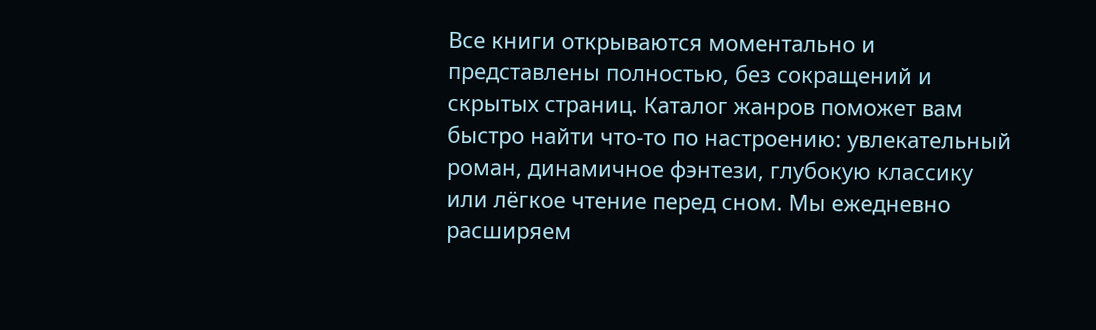Все книги открываются моментально и представлены полностью, без сокращений и скрытых страниц. Каталог жанров поможет вам быстро найти что-то по настроению: увлекательный роман, динамичное фэнтези, глубокую классику или лёгкое чтение перед сном. Мы ежедневно расширяем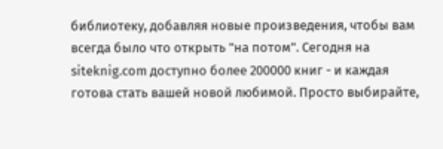библиотеку, добавляя новые произведения, чтобы вам всегда было что открыть "на потом". Сегодня на siteknig.com доступно более 200000 книг - и каждая готова стать вашей новой любимой. Просто выбирайте,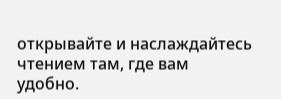открывайте и наслаждайтесь чтением там, где вам удобно.